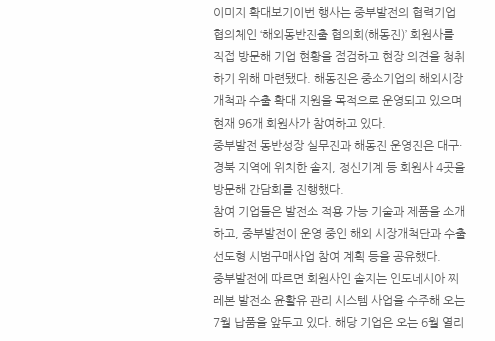이미지 확대보기이번 행사는 중부발전의 협력기업 협의체인 ‘해외동반진출 협의회(해동진)’ 회원사를 직접 방문해 기업 현황을 점검하고 현장 의견을 청취하기 위해 마련됐다. 해동진은 중소기업의 해외시장 개척과 수출 확대 지원을 목적으로 운영되고 있으며 현재 96개 회원사가 참여하고 있다.
중부발전 동반성장 실무진과 해동진 운영진은 대구·경북 지역에 위치한 솔지, 정신기계 등 회원사 4곳을 방문해 간담회를 진행했다.
참여 기업들은 발전소 적용 가능 기술과 제품을 소개하고, 중부발전이 운영 중인 해외 시장개척단과 수출선도형 시범구매사업 참여 계획 등을 공유했다.
중부발전에 따르면 회원사인 솔지는 인도네시아 찌레본 발전소 윤활유 관리 시스템 사업을 수주해 오는 7월 납품을 앞두고 있다. 해당 기업은 오는 6월 열리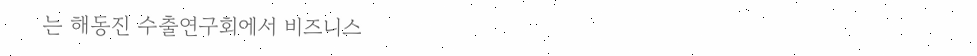는 해동진 수출연구회에서 비즈니스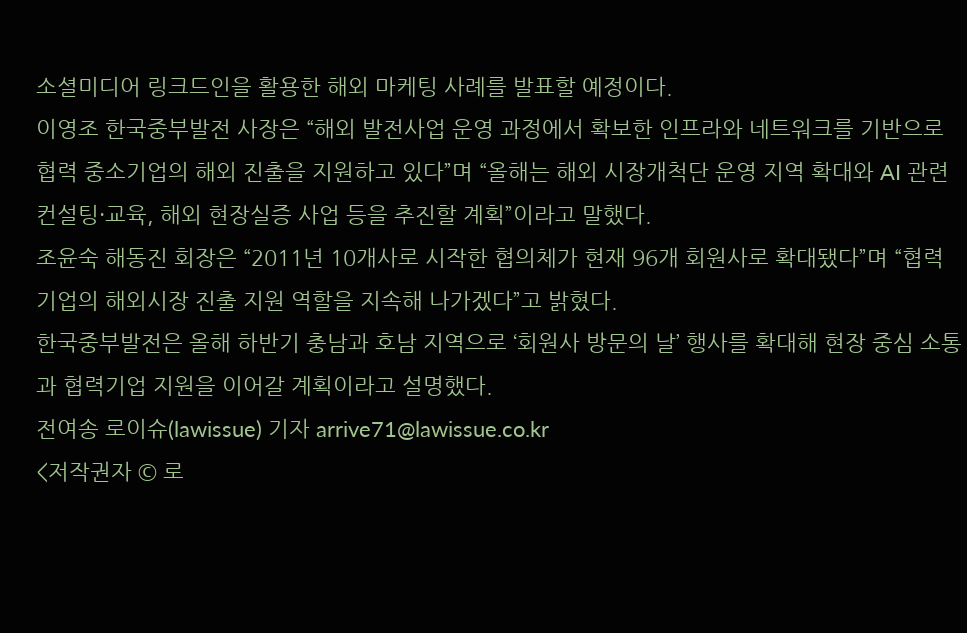소셜미디어 링크드인을 활용한 해외 마케팅 사례를 발표할 예정이다.
이영조 한국중부발전 사장은 “해외 발전사업 운영 과정에서 확보한 인프라와 네트워크를 기반으로 협력 중소기업의 해외 진출을 지원하고 있다”며 “올해는 해외 시장개척단 운영 지역 확대와 AI 관련 컨설팅·교육, 해외 현장실증 사업 등을 추진할 계획”이라고 말했다.
조윤숙 해동진 회장은 “2011년 10개사로 시작한 협의체가 현재 96개 회원사로 확대됐다”며 “협력기업의 해외시장 진출 지원 역할을 지속해 나가겠다”고 밝혔다.
한국중부발전은 올해 하반기 충남과 호남 지역으로 ‘회원사 방문의 날’ 행사를 확대해 현장 중심 소통과 협력기업 지원을 이어갈 계획이라고 설명했다.
전여송 로이슈(lawissue) 기자 arrive71@lawissue.co.kr
<저작권자 © 로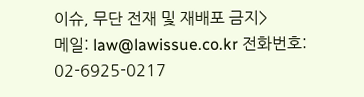이슈, 무단 전재 및 재배포 금지>
메일: law@lawissue.co.kr 전화번호: 02-6925-0217